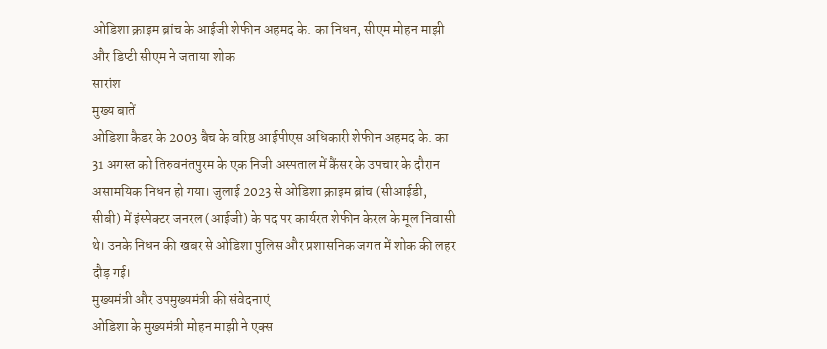ओडिशा क्राइम ब्रांच के आईजी शेफीन अहमद के. का निधन, सीएम मोहन माझी और डिप्टी सीएम ने जताया शोक
सारांश
मुख्य बातें
ओडिशा कैडर के 2003 बैच के वरिष्ठ आईपीएस अधिकारी शेफीन अहमद के. का 31 अगस्त को तिरुवनंतपुरम के एक निजी अस्पताल में कैंसर के उपचार के दौरान असामयिक निधन हो गया। जुलाई 2023 से ओडिशा क्राइम ब्रांच (सीआईडी, सीबी) में इंस्पेक्टर जनरल (आईजी) के पद पर कार्यरत शेफीन केरल के मूल निवासी थे। उनके निधन की खबर से ओडिशा पुलिस और प्रशासनिक जगत में शोक की लहर दौड़ गई।
मुख्यमंत्री और उपमुख्यमंत्री की संवेदनाएं
ओडिशा के मुख्यमंत्री मोहन माझी ने एक्स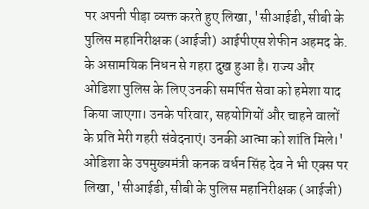पर अपनी पीड़ा व्यक्त करते हुए लिखा, 'सीआईडी, सीबी के पुलिस महानिरीक्षक (आईजी) आईपीएस शेफीन अहमद के. के असामयिक निधन से गहरा दुख हुआ है। राज्य और ओडिशा पुलिस के लिए उनकी समर्पित सेवा को हमेशा याद किया जाएगा। उनके परिवार, सहयोगियों और चाहने वालों के प्रति मेरी गहरी संवेदनाएं। उनकी आत्मा को शांति मिले।'
ओडिशा के उपमुख्यमंत्री कनक वर्धन सिंह देव ने भी एक्स पर लिखा, 'सीआईडी, सीबी के पुलिस महानिरीक्षक (आईजी)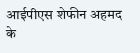आईपीएस शेफीन अहमद के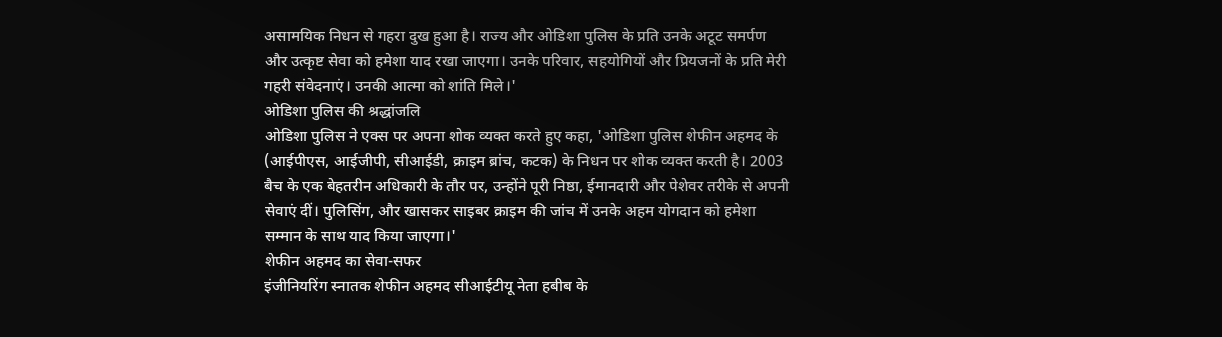असामयिक निधन से गहरा दुख हुआ है। राज्य और ओडिशा पुलिस के प्रति उनके अटूट समर्पण और उत्कृष्ट सेवा को हमेशा याद रखा जाएगा। उनके परिवार, सहयोगियों और प्रियजनों के प्रति मेरी गहरी संवेदनाएं। उनकी आत्मा को शांति मिले।'
ओडिशा पुलिस की श्रद्धांजलि
ओडिशा पुलिस ने एक्स पर अपना शोक व्यक्त करते हुए कहा, 'ओडिशा पुलिस शेफीन अहमद के (आईपीएस, आईजीपी, सीआईडी, क्राइम ब्रांच, कटक) के निधन पर शोक व्यक्त करती है। 2003 बैच के एक बेहतरीन अधिकारी के तौर पर, उन्होंने पूरी निष्ठा, ईमानदारी और पेशेवर तरीके से अपनी सेवाएं दीं। पुलिसिंग, और खासकर साइबर क्राइम की जांच में उनके अहम योगदान को हमेशा सम्मान के साथ याद किया जाएगा।'
शेफीन अहमद का सेवा-सफर
इंजीनियरिंग स्नातक शेफीन अहमद सीआईटीयू नेता हबीब के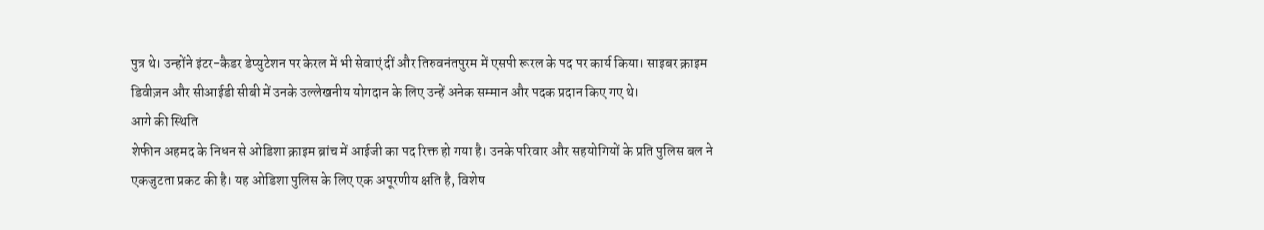पुत्र थे। उन्होंने इंटर-कैडर डेप्युटेशन पर केरल में भी सेवाएं दीं और तिरुवनंतपुरम में एसपी रूरल के पद पर कार्य किया। साइबर क्राइम डिवीज़न और सीआईडी सीबी में उनके उल्लेखनीय योगदान के लिए उन्हें अनेक सम्मान और पदक प्रदान किए गए थे।
आगे की स्थिति
शेफीन अहमद के निधन से ओडिशा क्राइम ब्रांच में आईजी का पद रिक्त हो गया है। उनके परिवार और सहयोगियों के प्रति पुलिस बल ने एकजुटता प्रकट की है। यह ओडिशा पुलिस के लिए एक अपूरणीय क्षति है, विशेष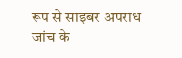रूप से साइबर अपराध जांच के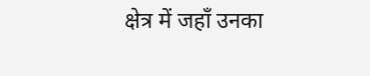क्षेत्र में जहाँ उनका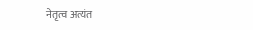नेतृत्व अत्यंत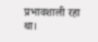प्रभावशाली रहा था।